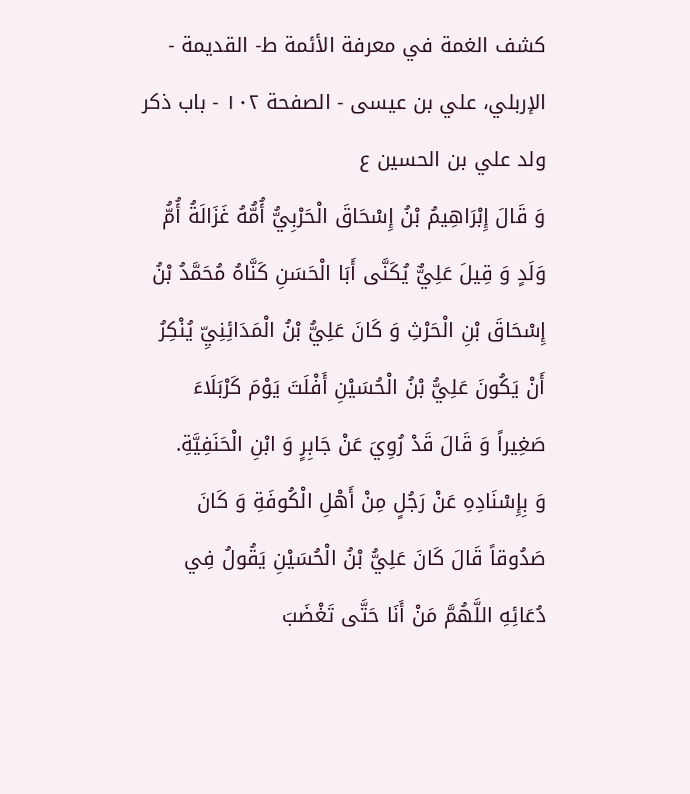كشف الغمة في معرفة الأئمة ط- القديمة - الإربلي، علي بن عيسى - الصفحة ١٠٢ - باب ذكر ولد علي بن الحسين ع
وَ قَالَ إِبْرَاهِيمُ بْنُ إِسْحَاقَ الْحَرْبِيُّ أُمُّهُ غَزَالَةُ أُمُّ وَلَدٍ وَ قِيلَ عَلِيٌّ يُكَنَّى أَبَا الْحَسَنِ كَنَّاهُ مُحَمَّدُ بْنُ إِسْحَاقَ بْنِ الْحَرْثِ وَ كَانَ عَلِيُّ بْنُ الْمَدَائِنِيِّ يُنْكِرُ أَنْ يَكُونَ عَلِيُّ بْنُ الْحُسَيْنِ أَفْلَتَ يَوْمَ كَرْبَلَاءَ صَغِيراً وَ قَالَ قَدْ رُوِيَ عَنْ جَابِرٍ وَ ابْنِ الْحَنَفِيَّةِ.
وَ بِإِسْنَادِهِ عَنْ رَجُلٍ مِنْ أَهْلِ الْكُوفَةِ وَ كَانَ صَدُوقاً قَالَ كَانَ عَلِيُّ بْنُ الْحُسَيْنِ يَقُولُ فِي دُعَائِهِ اللَّهُمَّ مَنْ أَنَا حَتَّى تَغْضَبَ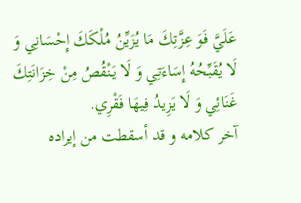عَلَيَّ فَوَ عِزَّتِكَ مَا يُزَيِّنُ مُلْكَكَ إِحْسَانِي وَ لَا يُقَبِّحُهُ إِسَاءَتِي وَ لَا يَنْقُصُ مِنْ خِزَانَتِكَ غَنَائِي وَ لَا يَزِيدُ فِيهَا فَقْرِي.
آخر كلامه و قد أسقطت من إيراده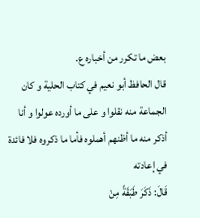بعض ما تكرر من أخباره ع.
قال الحافظ أبو نعيم في كتاب الحلية و كان الجماعة منه نقلوا و على ما أورده عولوا و أنا أذكر منه ما أظنهم أهملوه فأما ما ذكروه فلا فائدة في إعادته
قَالَ: ذَكَرَ طَبَقَةً مِنْ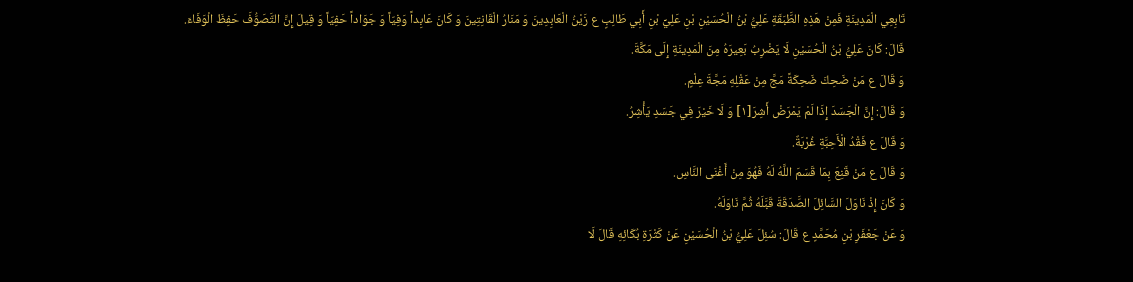تَابِعِي الْمَدِينَةِ فَمِنْ هَذِهِ الطَّبَقَةِ عَلِيُّ بْنُ الْحُسَيْنِ بْنِ عَلِيِّ بْنِ أَبِي طَالِبٍ ع زَيْنُ الْعَابِدِينَ وَ مَنَارُ الْقَانِتِينَ وَ كَانَ عَابِداً وَفِيّاً وَ جَوَاداً حَفِيّاً وَ قِيلَ إِنَّ التَّصَوُّفَ حَفِظَ الْوَفَاءَ.
قَالَ: كَانَ عَلِيُّ بْنُ الْحُسَيْنِ لَا يَضْرِبُ بَعِيرَهُ مِنَ الْمَدِينَةِ إِلَى مَكَّةَ.
وَ قَالَ ع مَنْ ضَحِكَ ضَحِكَةً مَجَّ مِنْ عَقْلِهِ مَجَّةَ عِلْمٍ.
وَ قَالَ: إِنَّ الْجَسَدَ إِذَا لَمْ يَمْرَضْ أَشِرَ[١] وَ لَا خَيْرَ فِي جَسَدِ يَأْشِرُ.
وَ قَالَ ع فَقْدُ الْأَحِبَّةِ غُرْبَةٌ.
وَ قَالَ ع مَنْ قَنِعَ بِمَا قَسَمَ اللَّهُ لَهُ فَهُوَ مِنْ أَغْنَى النَّاسِ.
وَ كَانَ إِذْ نَاوَلَ السَّائِلَ الصَّدَقَةَ قَبَّلَهُ ثُمَّ نَاوَلَهُ.
وَ عَنْ جَعْفَرِ بْنِ مُحَمَّدٍ ع قَالَ: سُئِلَ عَلِيُّ بْنُ الْحُسَيْنِ عَنْ كَثْرَةِ بُكَائِهِ قَالَ لَا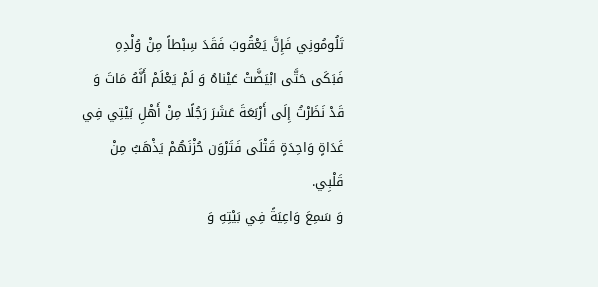تَلُومُونِي فَإِنَّ يَعْقُوبَ فَقَدَ سِبْطاً مِنْ وُلْدِهِ فَبَكَى حَتَّى ابْيَضَّتْ عَيْناهُ وَ لَمْ يَعْلَمْ أَنَّهُ مَاتَ وَ قَدْ نَظَرْتُ إِلَى أَرْبَعَةَ عَشَرَ رَجُلًا مِنْ أَهْلِ بَيْتِي فِي غَدَاةٍ وَاحِدَةٍ قَتْلَى فَتَرْوَن حُزْنَهُمْ يَذْهَبُ مِنْ قَلْبِي.
وَ سَمِعَ وَاعِيَةً فِي بَيْتِهِ وَ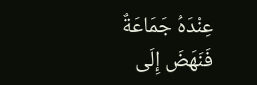عِنْدَهُ جَمَاعَةٌ فَنَهَضَ إِلَى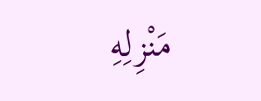مَنْزِلِهِ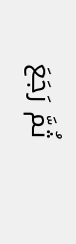ثُمَّ رَجَعَ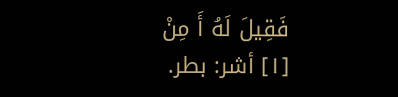فَقِيلَ لَهُ أَ مِنْ
[١] أشر: بطر.